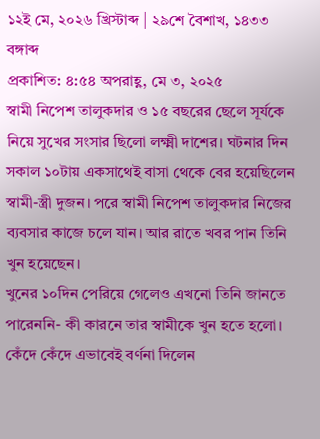১২ই মে, ২০২৬ খ্রিস্টাব্দ | ২৯শে বৈশাখ, ১৪৩৩ বঙ্গাব্দ
প্রকাশিত: ৪:৫৪ অপরাহ্ণ, মে ৩, ২০২৫
স্বামী নিপেশ তালুকদার ও ১৫ বছরের ছেলে সূর্যকে নিয়ে সুখের সংসার ছিলো লক্ষ্মী দাশের। ঘটনার দিন সকাল ১০টায় একসাথেই বাসা থেকে বের হয়েছিলেন স্বামী-স্ত্রী দুজন। পরে স্বামী নিপেশ তালুকদার নিজের ব্যবসার কাজে চলে যান। আর রাতে খবর পান তিনি খুন হয়েছেন।
খুনের ১০দিন পেরিয়ে গেলেও এখনো তিনি জানতে পারেননি- কী কারনে তার স্বামীকে খুন হতে হলো। কেঁদে কেঁদে এভাবেই বর্ণনা দিলেন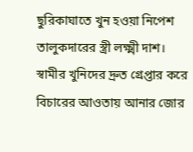ছুরিকাঘাতে খুন হওয়া নিপেশ তালুকদারের স্ত্রী লক্ষ্মী দাশ।
স্বামীর খুনিদের দ্রুত গ্রেপ্তার করে বিচারের আওতায় আনার জোর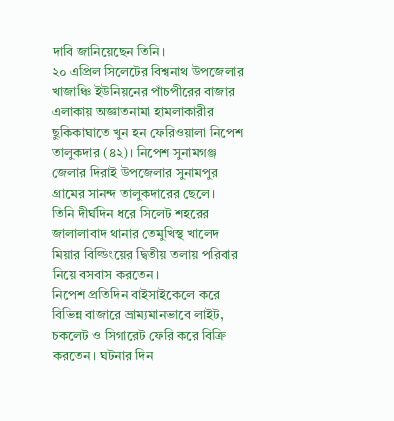দাবি জানিয়েছেন তিনি।
২০ এপ্রিল সিলেটের বিশ্বনাথ উপজেলার খাজাঞ্চি ইউনিয়নের পাঁচপীরের বাজার এলাকায় অজ্ঞাতনামা হামলাকারীর ছুকিকাঘাতে খুন হন ফেরিওয়ালা নিপেশ তালুকদার (৪২)। নিপেশ সুনামগঞ্জ জেলার দিরাই উপজেলার সুনামপুর গ্রামের সানন্দ তালুকদারের ছেলে।
তিনি দীর্ঘদিন ধরে সিলেট শহরের জালালাবাদ থানার তেমুখিস্থ খালেদ মিয়ার বিল্ডিংয়ের দ্বিতীয় তলায় পরিবার নিয়ে বসবাস করতেন।
নিপেশ প্রতিদিন বাইসাইকেলে করে বিভিন্ন বাজারে ভ্রাম্যমানভাবে লাইট, চকলেট ও সিগারেট ফেরি করে বিক্রি করতেন। ঘটনার দিন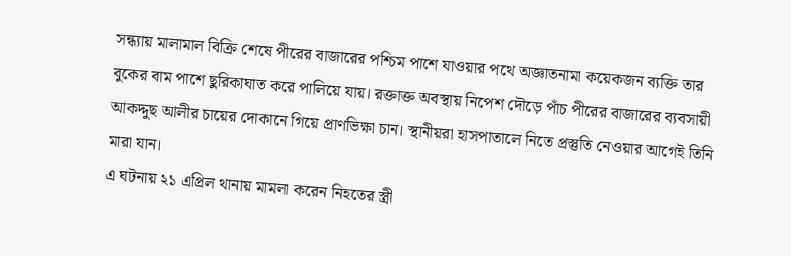সন্ধ্যায় মালামাল বিক্রি শেষে পীরের বাজারের পশ্চিম পাশে যাওয়ার পথে অজ্ঞাতনামা কয়েকজন ব্যক্তি তার বুকের বাম পাশে ছুরিকাঘাত করে পালিয়ে যায়। রক্তাক্ত অবস্থায় নিপেশ দৌড়ে পাঁচ পীরের বাজারের ব্যবসায়ী আকদ্দুছ আলীর চায়ের দোকানে গিয়ে প্রাণভিক্ষা চান। স্থানীয়রা হাসপাতালে নিতে প্রস্তুতি নেওয়ার আগেই তিনি মারা যান।
এ ঘটনায় ২১ এপ্রিল থানায় মামলা করেন নিহতের স্ত্রী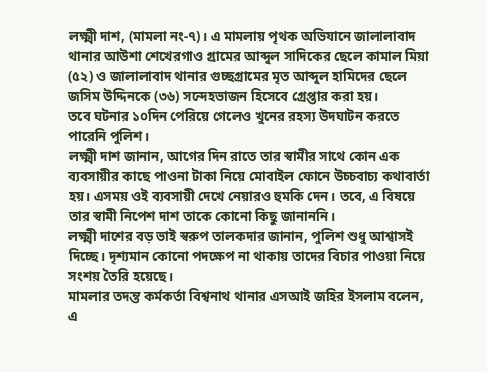লক্ষ্মী দাশ, (মামলা নং-৭)। এ মামলায় পৃথক অভিযানে জালালাবাদ থানার আউশা শেখেরগাও গ্রামের আব্দুল সাদিকের ছেলে কামাল মিয়া (৫২) ও জালালাবাদ থানার গুচ্ছগ্রামের মৃত আব্দুল হামিদের ছেলে জসিম উদ্দিনকে (৩৬) সন্দেহভাজন হিসেবে গ্রেপ্তার করা হয়।
তবে ঘটনার ১০দিন পেরিয়ে গেলেও খুনের রহস্য উদঘাটন করতে পারেনি পুলিশ।
লক্ষ্মী দাশ জানান, আগের দিন রাতে তার স্বামীর সাথে কোন এক ব্যবসায়ীর কাছে পাওনা টাকা নিয়ে মোবাইল ফোনে উচ্চবাচ্য কথাবার্তা হয়। এসময় ওই ব্যবসায়ী দেখে নেয়ারও হুমকি দেন। তবে, এ বিষয়ে তার স্বামী নিপেশ দাশ তাকে কোনো কিছু জানাননি।
লক্ষ্মী দাশের বড় ভাই স্বরুপ তালকদার জানান, পুলিশ শুধু আশ্বাসই দিচ্ছে। দৃশ্যমান কোনো পদক্ষেপ না থাকায় তাদের বিচার পাওয়া নিয়ে সংশয় তৈরি হয়েছে।
মামলার তদন্ত কর্মকর্তা বিশ্বনাথ থানার এসআই জহির ইসলাম বলেন, এ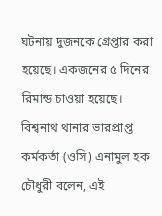ঘটনায় দুজনকে গ্রেপ্তার করা হয়েছে। একজনের ৫ দিনের রিমান্ড চাওয়া হয়েছে।
বিশ্বনাথ থানার ভারপ্রাপ্ত কর্মকর্তা (ওসি) এনামুল হক চৌধুরী বলেন, এই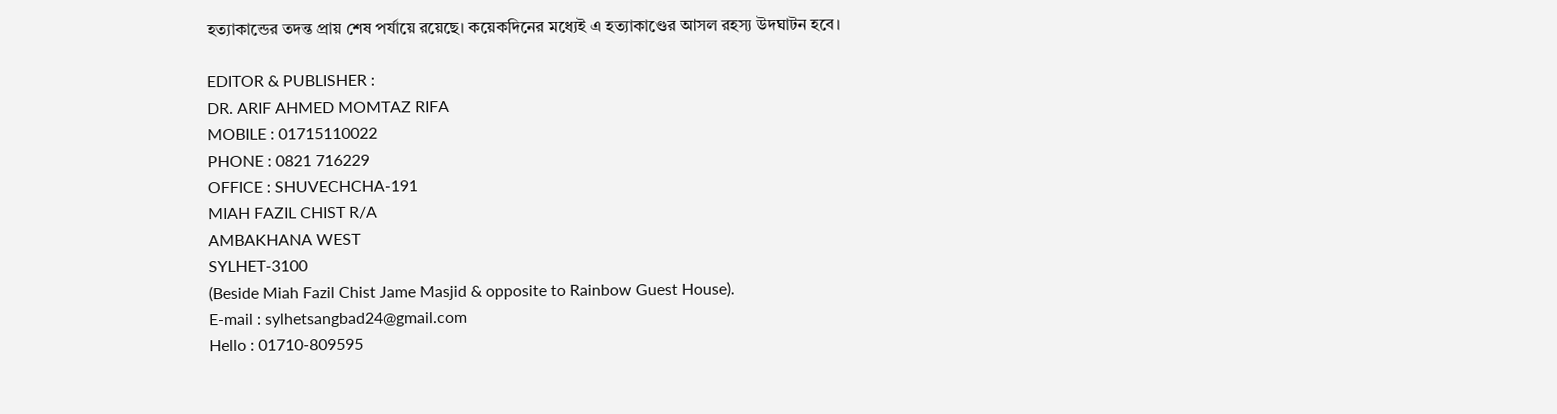হত্যাকান্ডের তদন্ত প্রায় শেষ পর্যায়ে রয়েছে। কয়েকদিনের মধ্যেই এ হত্যাকাণ্ডের আসল রহস্য উদঘাটন হবে।

EDITOR & PUBLISHER :
DR. ARIF AHMED MOMTAZ RIFA
MOBILE : 01715110022
PHONE : 0821 716229
OFFICE : SHUVECHCHA-191
MIAH FAZIL CHIST R/A
AMBAKHANA WEST
SYLHET-3100
(Beside Miah Fazil Chist Jame Masjid & opposite to Rainbow Guest House).
E-mail : sylhetsangbad24@gmail.com
Hello : 01710-809595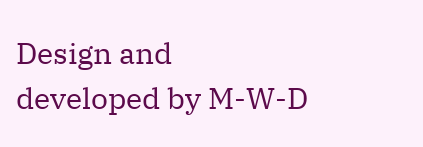Design and developed by M-W-D